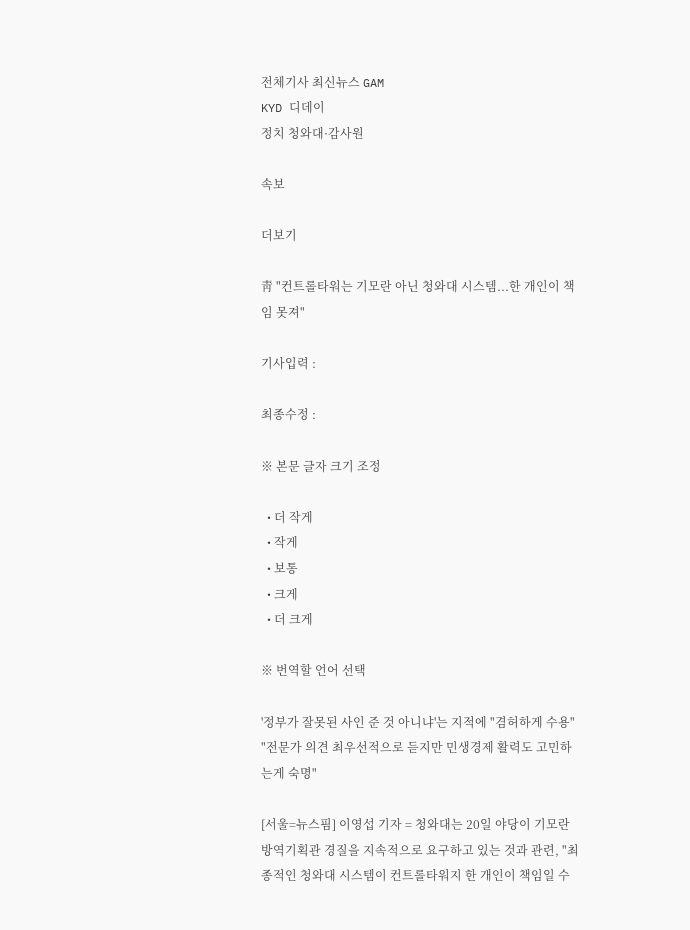전체기사 최신뉴스 GAM
KYD 디데이
정치 청와대·감사원

속보

더보기

靑 "컨트롤타워는 기모란 아닌 청와대 시스템...한 개인이 책임 못져"

기사입력 :

최종수정 :

※ 본문 글자 크기 조정

  • 더 작게
  • 작게
  • 보통
  • 크게
  • 더 크게

※ 번역할 언어 선택

'정부가 잘못된 사인 준 것 아니냐'는 지적에 "겸허하게 수용"
"전문가 의견 최우선적으로 듣지만 민생경제 활력도 고민하는게 숙명"

[서울=뉴스핌] 이영섭 기자 = 청와대는 20일 야당이 기모란 방역기획관 경질을 지속적으로 요구하고 있는 것과 관련, "최종적인 청와대 시스템이 컨트롤타워지 한 개인이 책임일 수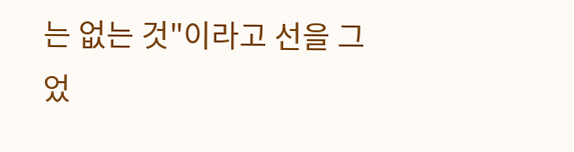는 없는 것"이라고 선을 그었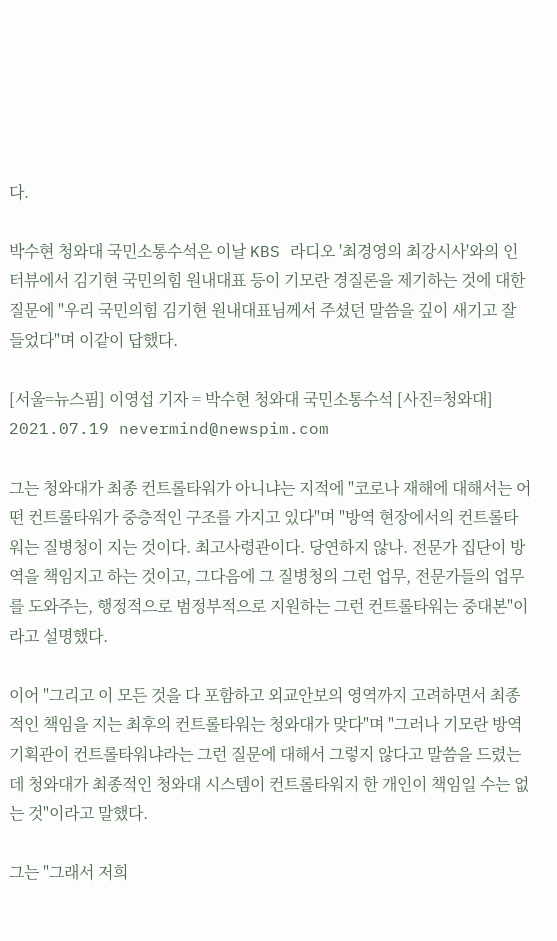다.

박수현 청와대 국민소통수석은 이날 KBS 라디오 '최경영의 최강시사'와의 인터뷰에서 김기현 국민의힘 원내대표 등이 기모란 경질론을 제기하는 것에 대한 질문에 "우리 국민의힘 김기현 원내대표님께서 주셨던 말씀을 깊이 새기고 잘 들었다"며 이같이 답했다.

[서울=뉴스핌] 이영섭 기자 = 박수현 청와대 국민소통수석 [사진=청와대] 2021.07.19 nevermind@newspim.com

그는 청와대가 최종 컨트롤타워가 아니냐는 지적에 "코로나 재해에 대해서는 어떤 컨트롤타워가 중층적인 구조를 가지고 있다"며 "방역 현장에서의 컨트롤타워는 질병청이 지는 것이다. 최고사령관이다. 당연하지 않나. 전문가 집단이 방역을 책임지고 하는 것이고, 그다음에 그 질병청의 그런 업무, 전문가들의 업무를 도와주는, 행정적으로 범정부적으로 지원하는 그런 컨트롤타워는 중대본"이라고 설명했다.

이어 "그리고 이 모든 것을 다 포함하고 외교안보의 영역까지 고려하면서 최종적인 책임을 지는 최후의 컨트롤타워는 청와대가 맞다"며 "그러나 기모란 방역기획관이 컨트롤타워냐라는 그런 질문에 대해서 그렇지 않다고 말씀을 드렸는데 청와대가 최종적인 청와대 시스템이 컨트롤타워지 한 개인이 책임일 수는 없는 것"이라고 말했다.

그는 "그래서 저희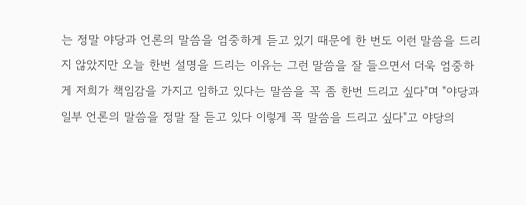는 정말 야당과 언론의 말씀을 엄중하게 듣고 있기 때문에 한 번도 이런 말씀을 드리지 않았지만 오늘 한번 설명을 드리는 이유는 그런 말씀을 잘 들으면서 더욱 엄중하게 저희가 책임감을 가지고 임하고 있다는 말씀을 꼭 좀 한번 드리고 싶다"며 "야당과 일부 언론의 말씀을 정말 잘 듣고 있다 이렇게 꼭 말씀을 드리고 싶다"고 야당의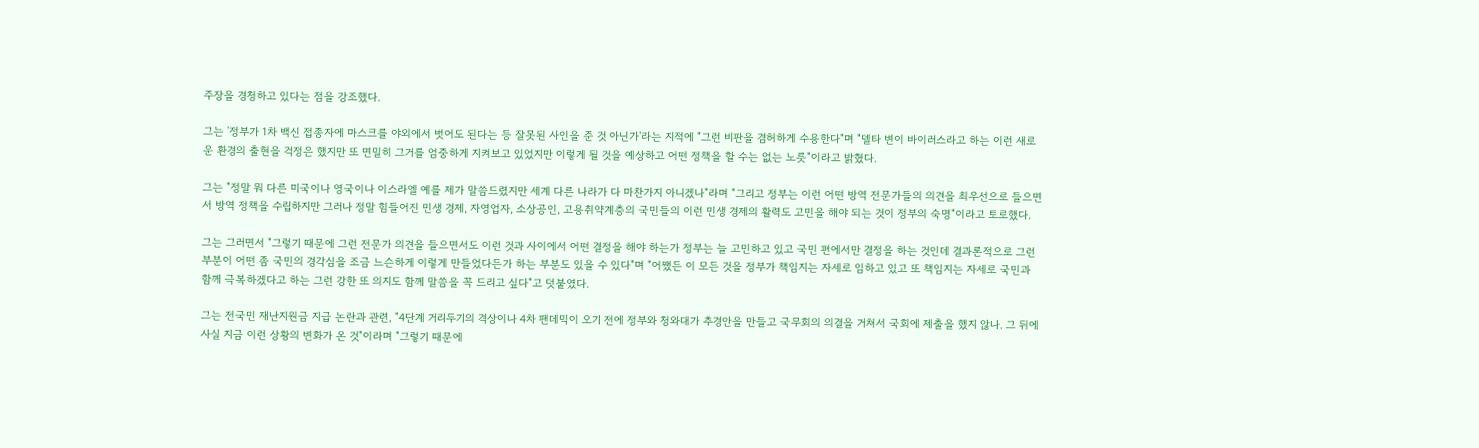주장을 경청하고 있다는 점을 강조했다.

그는 '정부가 1차 백신 접종자에 마스크를 야외에서 벗어도 된다는 등 잘못된 사인을 준 것 아닌가'라는 지적에 "그런 비판을 겸허하게 수용한다"며 "델타 변이 바이러스라고 하는 이런 새로운 환경의 출현을 걱정은 했지만 또 면밀히 그거를 엄중하게 지켜보고 있었지만 이렇게 될 것을 예상하고 어떤 정책을 할 수는 없는 노릇"이라고 밝혔다.

그는 "정말 뭐 다른 미국이나 영국이나 이스라엘 예를 제가 말씀드렸지만 세계 다른 나라가 다 마찬가지 아니겠나"라며 "그리고 정부는 이런 어떤 방역 전문가들의 의견을 최우선으로 들으면서 방역 정책을 수립하지만 그러나 정말 힘들어진 민생 경제, 자영업자, 소상공인, 고용취약계층의 국민들의 이런 민생 경제의 활력도 고민을 해야 되는 것이 정부의 숙명"이라고 토로했다.

그는 그러면서 "그렇기 때문에 그런 전문가 의견을 들으면서도 이런 것과 사이에서 어떤 결정을 해야 하는가 정부는 늘 고민하고 있고 국민 편에서만 결정을 하는 것인데 결과론적으로 그런 부분이 어떤 좀 국민의 경각심을 조금 느슨하게 이렇게 만들었다든가 하는 부분도 있을 수 있다"며 "어쨌든 이 모든 것을 정부가 책임지는 자세로 임하고 있고 또 책임지는 자세로 국민과 함께 극복하겠다고 하는 그런 강한 또 의지도 함께 말씀을 꼭 드리고 싶다"고 덧붙였다.

그는 전국민 재난지원금 지급 논란과 관련, "4단계 거리두기의 격상이나 4차 팬데믹이 오기 전에 정부와 청와대가 추경안을 만들고 국무회의 의결을 거쳐서 국회에 제출을 했지 않나. 그 뒤에 사실 지금 이런 상황의 변화가 온 것"이라며 "그렇기 때문에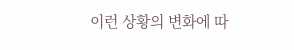이런 상황의 변화에 따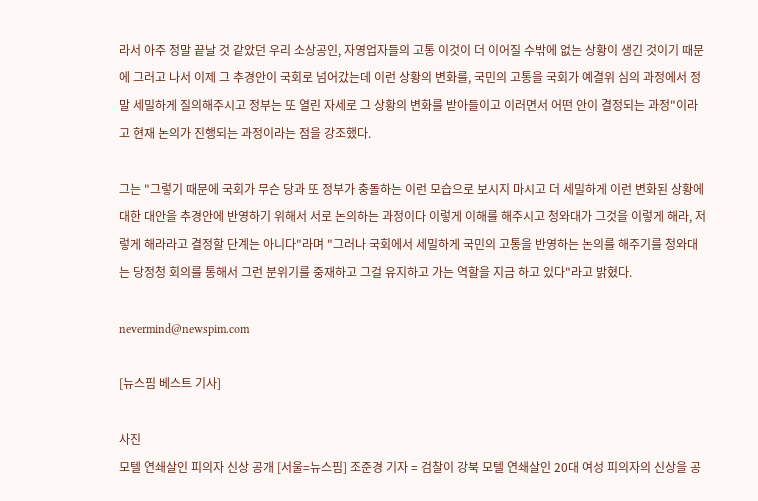라서 아주 정말 끝날 것 같았던 우리 소상공인, 자영업자들의 고통 이것이 더 이어질 수밖에 없는 상황이 생긴 것이기 때문에 그러고 나서 이제 그 추경안이 국회로 넘어갔는데 이런 상황의 변화를, 국민의 고통을 국회가 예결위 심의 과정에서 정말 세밀하게 질의해주시고 정부는 또 열린 자세로 그 상황의 변화를 받아들이고 이러면서 어떤 안이 결정되는 과정"이라고 현재 논의가 진행되는 과정이라는 점을 강조했다.

그는 "그렇기 때문에 국회가 무슨 당과 또 정부가 충돌하는 이런 모습으로 보시지 마시고 더 세밀하게 이런 변화된 상황에 대한 대안을 추경안에 반영하기 위해서 서로 논의하는 과정이다 이렇게 이해를 해주시고 청와대가 그것을 이렇게 해라, 저렇게 해라라고 결정할 단계는 아니다"라며 "그러나 국회에서 세밀하게 국민의 고통을 반영하는 논의를 해주기를 청와대는 당정청 회의를 통해서 그런 분위기를 중재하고 그걸 유지하고 가는 역할을 지금 하고 있다"라고 밝혔다.

nevermind@newspim.com

[뉴스핌 베스트 기사]

사진
모텔 연쇄살인 피의자 신상 공개 [서울=뉴스핌] 조준경 기자 = 검찰이 강북 모텔 연쇄살인 20대 여성 피의자의 신상을 공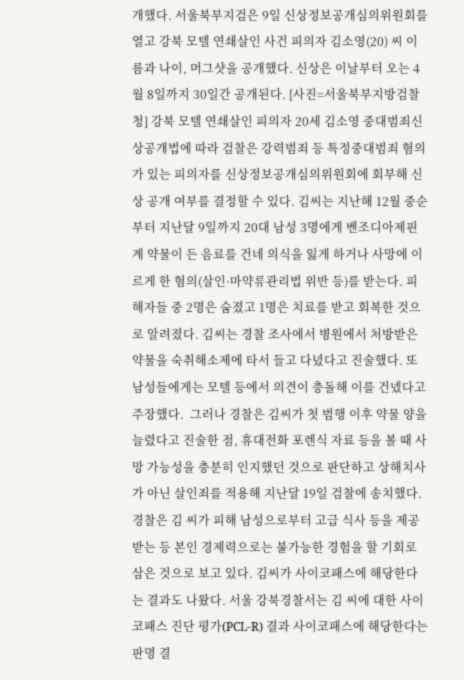개했다. 서울북부지검은 9일 신상정보공개심의위원회를 열고 강북 모텔 연쇄살인 사건 피의자 김소영(20) 씨 이름과 나이, 머그샷을 공개했다. 신상은 이날부터 오는 4월 8일까지 30일간 공개된다. [사진=서울북부지방검찰청] 강북 모텔 연쇄살인 피의자 20세 김소영 중대범죄신상공개법에 따라 검찰은 강력범죄 등 특정중대범죄 혐의가 있는 피의자를 신상정보공개심의위원회에 회부해 신상 공개 여부를 결정할 수 있다. 김씨는 지난해 12월 중순부터 지난달 9일까지 20대 남성 3명에게 벤조디아제핀계 약물이 든 음료를 건네 의식을 잃게 하거나 사망에 이르게 한 혐의(살인·마약류관리법 위반 등)를 받는다. 피해자들 중 2명은 숨졌고 1명은 치료를 받고 회복한 것으로 알려졌다. 김씨는 경찰 조사에서 병원에서 처방받은 약물을 숙취해소제에 타서 들고 다녔다고 진술했다. 또 남성들에게는 모텔 등에서 의견이 충돌해 이를 건넸다고 주장했다.  그러나 경찰은 김씨가 첫 범행 이후 약물 양을 늘렸다고 진술한 점, 휴대전화 포렌식 자료 등을 볼 때 사망 가능성을 충분히 인지했던 것으로 판단하고 상해치사가 아닌 살인죄를 적용해 지난달 19일 검찰에 송치했다. 경찰은 김 씨가 피해 남성으로부터 고급 식사 등을 제공받는 등 본인 경제력으로는 불가능한 경험을 할 기회로 삼은 것으로 보고 있다. 김씨가 사이코패스에 해당한다는 결과도 나왔다. 서울 강북경찰서는 김 씨에 대한 사이코패스 진단 평가(PCL-R) 결과 사이코패스에 해당한다는 판명 결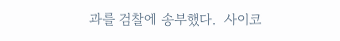과를 검찰에 송부했다.  사이코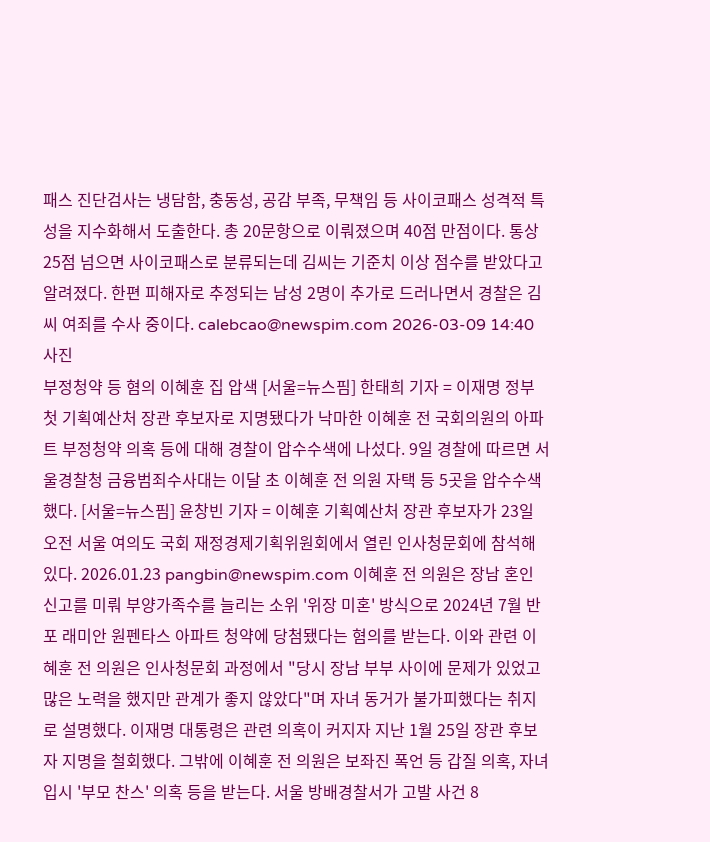패스 진단검사는 냉담함, 충동성, 공감 부족, 무책임 등 사이코패스 성격적 특성을 지수화해서 도출한다. 총 20문항으로 이뤄졌으며 40점 만점이다. 통상 25점 넘으면 사이코패스로 분류되는데 김씨는 기준치 이상 점수를 받았다고 알려졌다. 한편 피해자로 추정되는 남성 2명이 추가로 드러나면서 경찰은 김 씨 여죄를 수사 중이다. calebcao@newspim.com 2026-03-09 14:40
사진
부정청약 등 혐의 이혜훈 집 압색 [서울=뉴스핌] 한태희 기자 = 이재명 정부 첫 기획예산처 장관 후보자로 지명됐다가 낙마한 이혜훈 전 국회의원의 아파트 부정청약 의혹 등에 대해 경찰이 압수수색에 나섰다. 9일 경찰에 따르면 서울경찰청 금융범죄수사대는 이달 초 이혜훈 전 의원 자택 등 5곳을 압수수색했다. [서울=뉴스핌] 윤창빈 기자 = 이혜훈 기획예산처 장관 후보자가 23일 오전 서울 여의도 국회 재정경제기획위원회에서 열린 인사청문회에 참석해 있다. 2026.01.23 pangbin@newspim.com 이혜훈 전 의원은 장남 혼인 신고를 미뤄 부양가족수를 늘리는 소위 '위장 미혼' 방식으로 2024년 7월 반포 래미안 원펜타스 아파트 청약에 당첨됐다는 혐의를 받는다. 이와 관련 이혜훈 전 의원은 인사청문회 과정에서 "당시 장남 부부 사이에 문제가 있었고 많은 노력을 했지만 관계가 좋지 않았다"며 자녀 동거가 불가피했다는 취지로 설명했다. 이재명 대통령은 관련 의혹이 커지자 지난 1월 25일 장관 후보자 지명을 철회했다. 그밖에 이혜훈 전 의원은 보좌진 폭언 등 갑질 의혹, 자녀 입시 '부모 찬스' 의혹 등을 받는다. 서울 방배경찰서가 고발 사건 8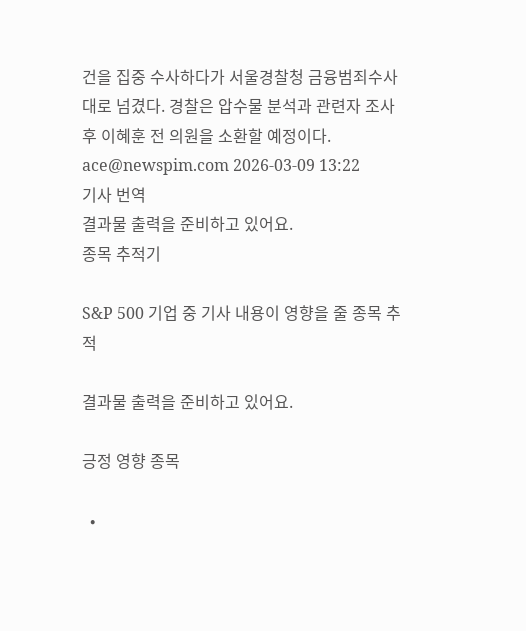건을 집중 수사하다가 서울경찰청 금융범죄수사대로 넘겼다. 경찰은 압수물 분석과 관련자 조사 후 이혜훈 전 의원을 소환할 예정이다. ace@newspim.com 2026-03-09 13:22
기사 번역
결과물 출력을 준비하고 있어요.
종목 추적기

S&P 500 기업 중 기사 내용이 영향을 줄 종목 추적

결과물 출력을 준비하고 있어요.

긍정 영향 종목

  •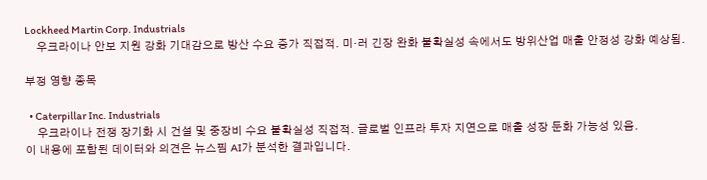Lockheed Martin Corp. Industrials
    우크라이나 안보 지원 강화 기대감으로 방산 수요 증가 직접적. 미·러 긴장 완화 불확실성 속에서도 방위산업 매출 안정성 강화 예상됨.

부정 영향 종목

  • Caterpillar Inc. Industrials
    우크라이나 전쟁 장기화 시 건설 및 중장비 수요 불확실성 직접적. 글로벌 인프라 투자 지연으로 매출 성장 둔화 가능성 있음.
이 내용에 포함된 데이터와 의견은 뉴스핌 AI가 분석한 결과입니다.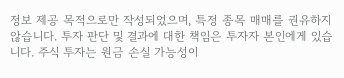정보 제공 목적으로만 작성되었으며, 특정 종목 매매를 권유하지 않습니다. 투자 판단 및 결과에 대한 책임은 투자자 본인에게 있습니다. 주식 투자는 원금 손실 가능성이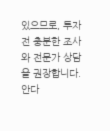있으므로, 투자 전 충분한 조사와 전문가 상담을 권장합니다.
안다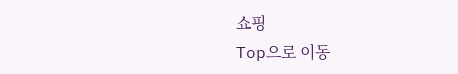쇼핑
Top으로 이동